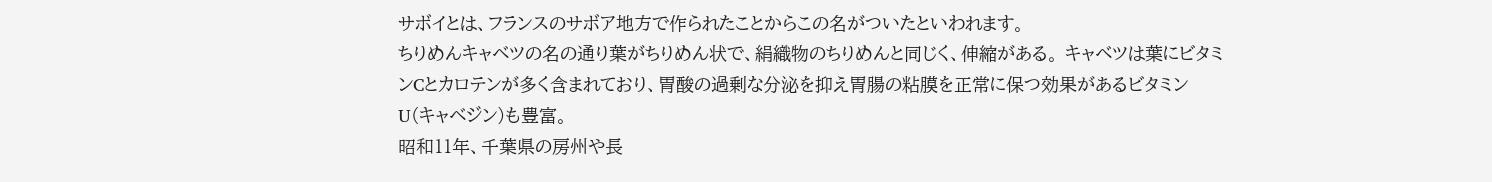サボイとは、フランスのサボア地方で作られたことからこの名がついたといわれます。
ちりめんキャベツの名の通り葉がちりめん状で、絹織物のちりめんと同じく、伸縮がある。 キャベツは葉にビタミンCとカロテンが多く含まれており、胃酸の過剰な分泌を抑え胃腸の粘膜を正常に保つ効果があるビタミンU(キャベジン)も豊富。
昭和11年、千葉県の房州や長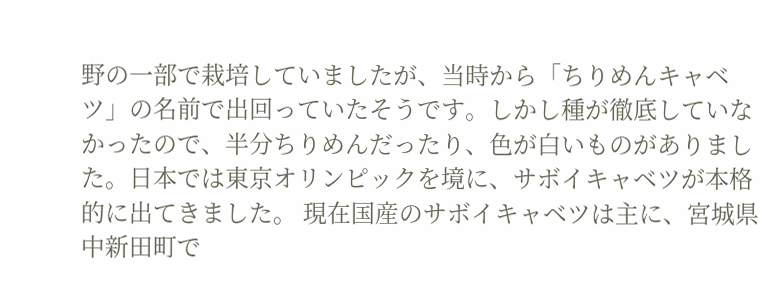野の一部で栽培していましたが、当時から「ちりめんキャベツ」の名前で出回っていたそうです。しかし種が徹底していなかったので、半分ちりめんだったり、色が白いものがありました。日本では東京オリンピックを境に、サボイキャベツが本格的に出てきました。 現在国産のサボイキャベツは主に、宮城県中新田町で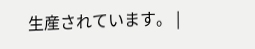生産されています。 |